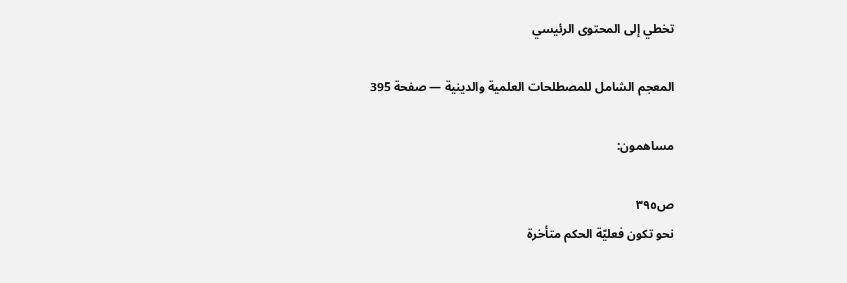تخطي إلى المحتوى الرئيسي

المعجم الشامل للمصطلحات العلمية والدينية — صفحة 395

مساهمون:

ص٣٩٥
نحو تكون فعليّة الحكم متأخرة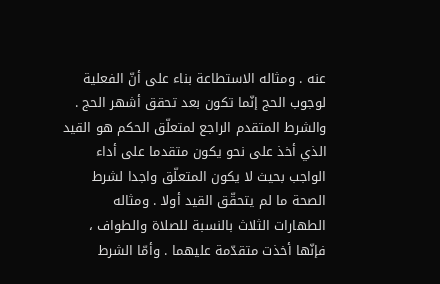عنه . ومثاله الاستطاعة بناء على أنّ الفعلية لوجوب الحج إنّما تكون بعد تحقق أشهر الحج . والشرط المتقدم الراجع لمتعلّق الحكم هو القيد الذي أخذ على نحو يكون متقدما على أداء الواجب بحيث لا يكون المتعلّق واجدا لشرط الصحة ما لم يتحقّق القيد أولا . ومثاله الطهارات الثلاث بالنسبة للصلاة والطواف ، فإنّها أخذت متقدّمة عليهما . وأمّا الشرط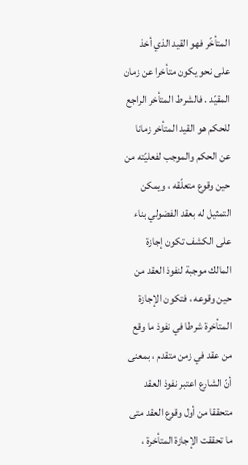المتأخّر فهو القيد الذي أخذ على نحو يكون متأخرا عن زمان المقيّد . فالشرط المتأخر الراجع للحكم هو القيد المتأخر زمانا عن الحكم والموجب لفعليّته من حين وقوع متعلّقه ، ويمكن التمثيل له بعقد الفضولي بناء على الكشف تكون إجازة المالك موجبة لنفوذ العقد من حين وقوعه ، فتكون الإجازة المتأخرة شرطا في نفوذ ما وقع من عقد في زمن متقدم ، بمعنى أنّ الشارع اعتبر نفوذ العقد متحققا من أول وقوع العقد متى ما تحققت الإجازة المتأخرة ،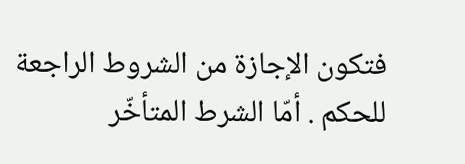فتكون الإجازة من الشروط الراجعة للحكم . أمّا الشرط المتأخّر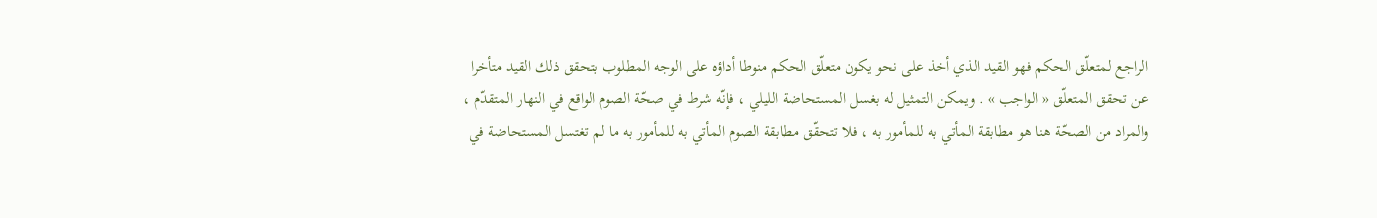الراجع لمتعلّق الحكم فهو القيد الذي أخذ على نحو يكون متعلّق الحكم منوطا أداؤه على الوجه المطلوب بتحقق ذلك القيد متأخرا عن تحقق المتعلّق « الواجب » . ويمكن التمثيل له بغسل المستحاضة الليلي ، فإنّه شرط في صحّة الصوم الواقع في النهار المتقدّم ، والمراد من الصحّة هنا هو مطابقة المأتي به للمأمور به ، فلا تتحقّق مطابقة الصوم المأتي به للمأمور به ما لم تغتسل المستحاضة في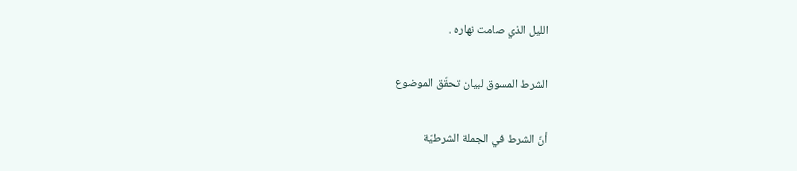الليل الذي صامت نهاره .

الشرط المسوق لبيان تحقّق الموضوع

أنّ الشرط في الجملة الشرطيّة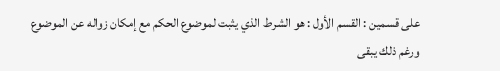على قسمين : القسم الأول : هو الشرط الذي يثبت لموضوع الحكم مع إمكان زواله عن الموضوع ورغم ذلك يبقى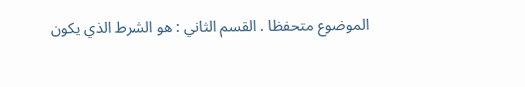الموضوع متحفظا . القسم الثاني : هو الشرط الذي يكون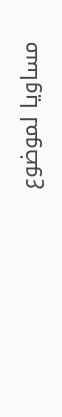مساويا لموضوع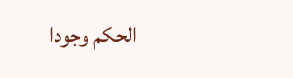الحكم وجودا